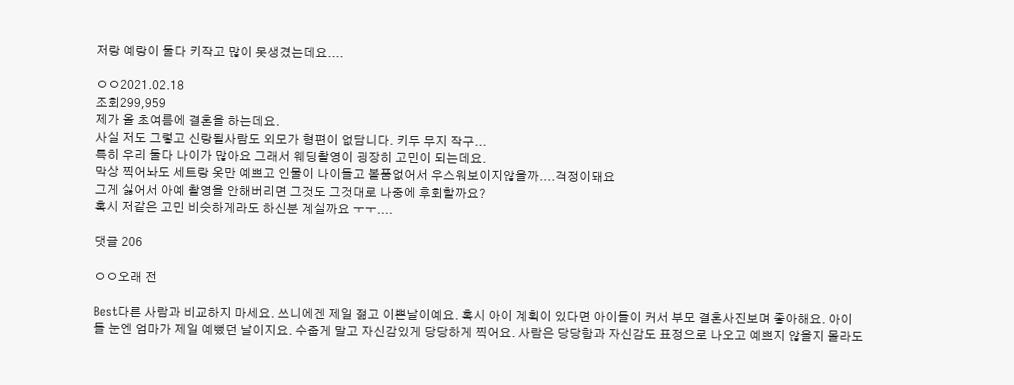저랑 예랑이 둘다 키작고 많이 못생겼는데요....

ㅇㅇ2021.02.18
조회299,959
제가 올 초여름에 결혼을 하는데요.
사실 저도 그렇고 신랑될사람도 외모가 형편이 없담니다. 키두 무지 작구...
특히 우리 둘다 나이가 많아요 그래서 웨딩촬영이 굉장히 고민이 되는데요.
막상 찍어놔도 세트랑 옷만 예쁘고 인물이 나이들고 볼품없어서 우스워보이지않을까....걱정이돼요
그게 싫어서 아예 촬영을 안해버리면 그것도 그것대로 나중에 후회할까요?
혹시 저같은 고민 비슷하게라도 하신분 계실까요 ㅜㅜ....

댓글 206

ㅇㅇ오래 전

Best다른 사람과 비교하지 마세요. 쓰니에겐 제일 젊고 이쁜날이예요. 혹시 아이 계획이 있다면 아이들이 커서 부모 결혼사진보며 좋아해요. 아이들 눈엔 엄마가 제일 예뻤던 날이지요. 수줍게 말고 자신감있게 당당하게 찍어요. 사람은 당당함과 자신감도 표정으로 나오고 예쁘지 않을지 몰라도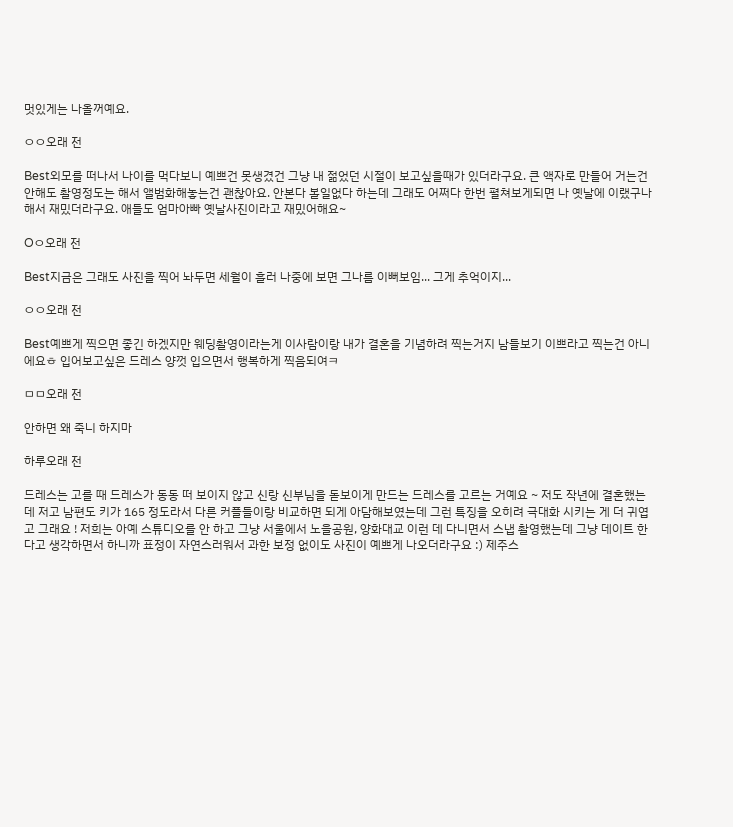멋있게는 나올꺼예요.

ㅇㅇ오래 전

Best외모를 떠나서 나이를 먹다보니 예쁘건 못생겼건 그냥 내 젊었던 시절이 보고싶을때가 있더라구요. 큰 액자로 만들어 거는건 안해도 촬영정도는 해서 앨범화해놓는건 괜찮아요. 안본다 볼일없다 하는데 그래도 어쩌다 한번 펼쳐보게되면 나 옛날에 이랬구나 해서 재밌더라구요. 애들도 엄마아빠 옛날사진이라고 재밌어해요~

Oㅇ오래 전

Best지금은 그래도 사진을 찍어 놔두면 세월이 흘러 나중에 보면 그나름 이뻐보임... 그게 추억이지...

ㅇㅇ오래 전

Best예쁘게 찍으면 좋긴 하겠지만 웨딩촬영이라는게 이사람이랑 내가 결혼을 기념하려 찍는거지 남들보기 이쁘라고 찍는건 아니에요ㅎ 입어보고싶은 드레스 양껏 입으면서 행복하게 찍음되여ㅋ

ㅁㅁ오래 전

안하면 왜 죽니 하지마

하루오래 전

드레스는 고를 때 드레스가 동동 떠 보이지 않고 신랑 신부님을 돋보이게 만드는 드레스를 고르는 거예요 ~ 저도 작년에 결혼했는데 저고 남편도 키가 165 정도라서 다른 커플들이랑 비교하면 되게 아담해보였는데 그런 특징을 오히려 극대화 시키는 게 더 귀엽고 그래요 ! 저희는 아예 스튜디오를 안 하고 그냥 서울에서 노을공원, 양화대교 이런 데 다니면서 스냅 촬영했는데 그냥 데이트 한다고 생각하면서 하니까 표정이 자연스러워서 과한 보정 없이도 사진이 예쁘게 나오더라구요 :) 제주스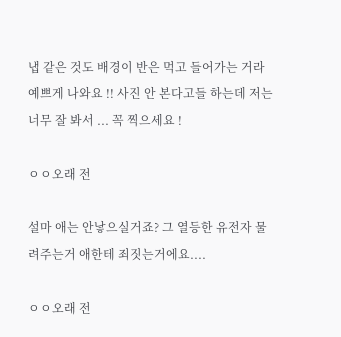냅 같은 것도 배경이 반은 먹고 들어가는 거라 예쁘게 나와요 !! 사진 안 본다고들 하는데 저는 너무 잘 봐서 ... 꼭 찍으세요 !

ㅇㅇ오래 전

설마 애는 안낳으실거죠? 그 열등한 유전자 물려주는거 애한테 죄짓는거에요....

ㅇㅇ오래 전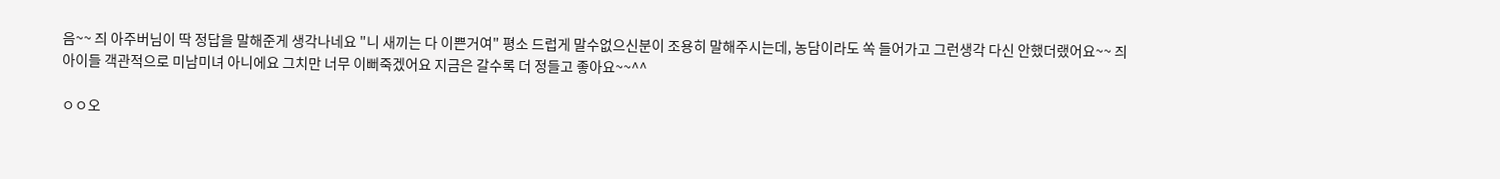음~~ 즤 아주버님이 딱 정답을 말해준게 생각나네요 "니 새끼는 다 이쁜거여" 평소 드럽게 말수없으신분이 조용히 말해주시는데, 농담이라도 쏙 들어가고 그런생각 다신 안했더랬어요~~ 즤 아이들 객관적으로 미남미녀 아니에요 그치만 너무 이뻐죽겠어요 지금은 갈수록 더 정들고 좋아요~~^^

ㅇㅇ오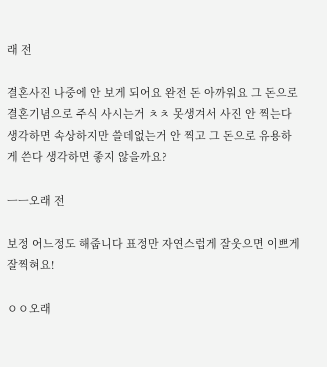래 전

결혼사진 나중에 안 보게 되어요 완전 돈 아까워요 그 돈으로 결혼기념으로 주식 사시는거 ㅊㅊ 못생겨서 사진 안 찍는다 생각하면 속상하지만 쓸데없는거 안 찍고 그 돈으로 유용하게 쓴다 생각하면 좋지 않을까요?

ㅡㅡ오래 전

보정 어느정도 해줍니다 표정만 자연스럽게 잘웃으면 이쁘게 잘찍혀요!

ㅇㅇ오래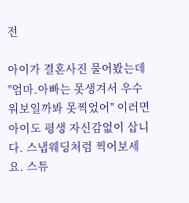전

아이가 결혼사진 물어봤는데 "엄마.아빠는 못생겨서 우수워보일까봐 못찍었어" 이러면 아이도 평생 자신감없이 삽니다. 스냅웨딩처럼 찍어보세요. 스튜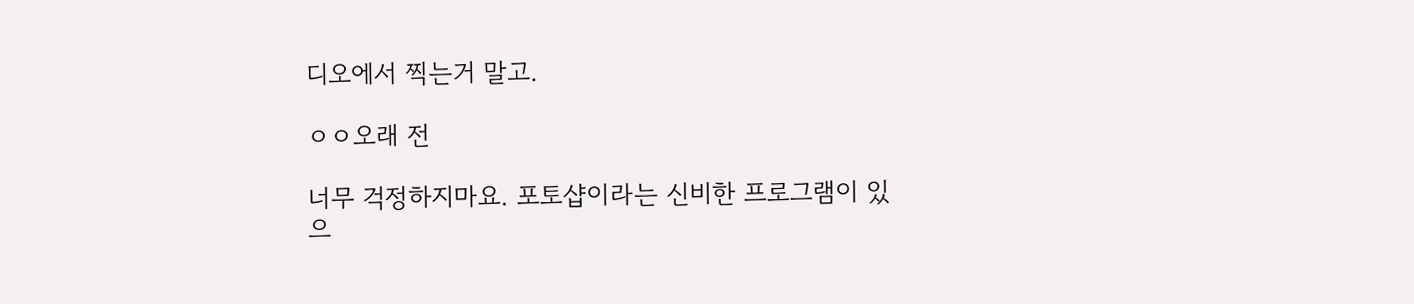디오에서 찍는거 말고.

ㅇㅇ오래 전

너무 걱정하지마요. 포토샵이라는 신비한 프로그램이 있으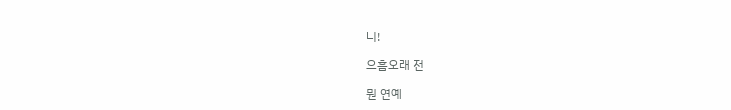니!

으흠오래 전

뭔 연예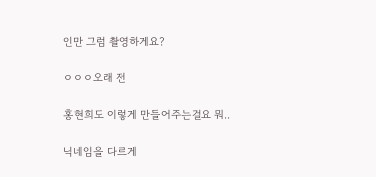인만 그럼 촬영하게요?

ㅇㅇㅇ오래 전

홍현희도 이렇게 만들어주는걸요 뭐..

닉네임을 다르게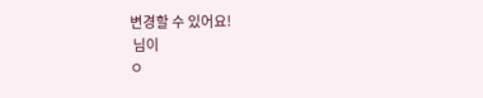변경할 수 있어요!
 님이
ㅇ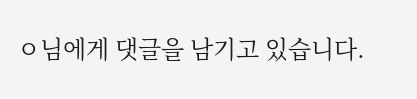ㅇ님에게 댓글을 남기고 있습니다.